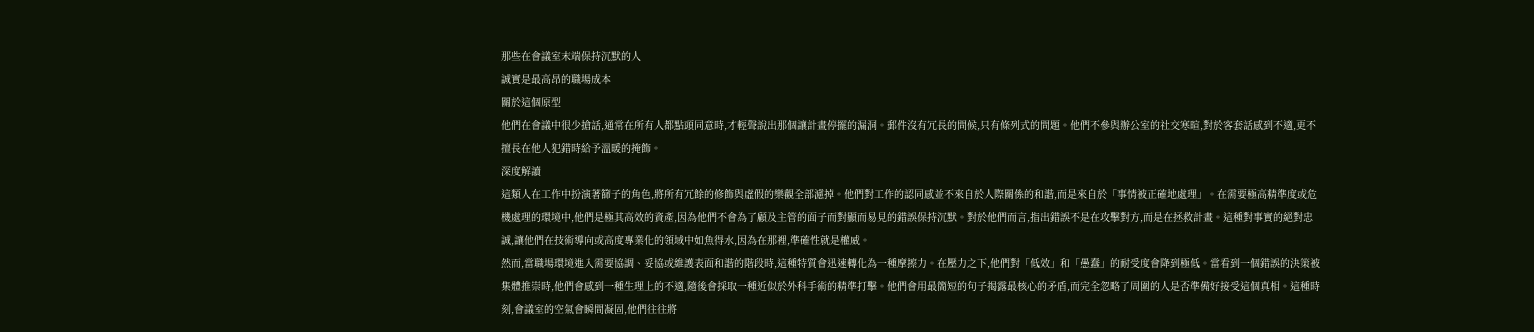那些在會議室末端保持沉默的人
誠實是最高昂的職場成本
關於這個原型
他們在會議中很少搶話,通常在所有人都點頭同意時,才輕聲說出那個讓計畫停擺的漏洞。郵件沒有冗長的問候,只有條列式的問題。他們不參與辦公室的社交寒暄,對於客套話感到不適,更不擅長在他人犯錯時給予溫暖的掩飾。
深度解讀
這類人在工作中扮演著篩子的角色,將所有冗餘的修飾與虛假的樂觀全部濾掉。他們對工作的認同感並不來自於人際關係的和諧,而是來自於「事情被正確地處理」。在需要極高精準度或危機處理的環境中,他們是極其高效的資產,因為他們不會為了顧及主管的面子而對顯而易見的錯誤保持沉默。對於他們而言,指出錯誤不是在攻擊對方,而是在拯救計畫。這種對事實的絕對忠誠,讓他們在技術導向或高度專業化的領域中如魚得水,因為在那裡,準確性就是權威。
然而,當職場環境進入需要協調、妥協或維護表面和諧的階段時,這種特質會迅速轉化為一種摩擦力。在壓力之下,他們對「低效」和「愚蠢」的耐受度會降到極低。當看到一個錯誤的決策被集體推崇時,他們會感到一種生理上的不適,隨後會採取一種近似於外科手術的精準打擊。他們會用最簡短的句子揭露最核心的矛盾,而完全忽略了周圍的人是否準備好接受這個真相。這種時刻,會議室的空氣會瞬間凝固,他們往往將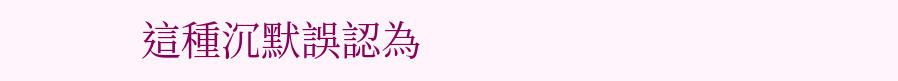這種沉默誤認為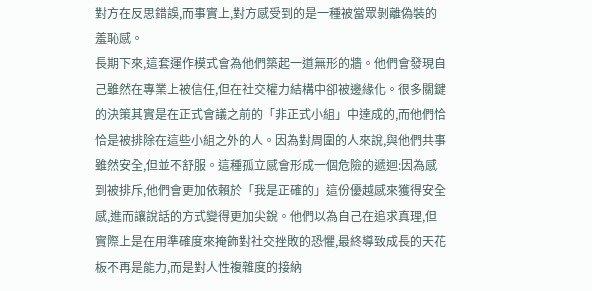對方在反思錯誤,而事實上,對方感受到的是一種被當眾剝離偽裝的羞恥感。
長期下來,這套運作模式會為他們築起一道無形的牆。他們會發現自己雖然在專業上被信任,但在社交權力結構中卻被邊緣化。很多關鍵的決策其實是在正式會議之前的「非正式小組」中達成的,而他們恰恰是被排除在這些小組之外的人。因為對周圍的人來說,與他們共事雖然安全,但並不舒服。這種孤立感會形成一個危險的遞迴:因為感到被排斥,他們會更加依賴於「我是正確的」這份優越感來獲得安全感,進而讓說話的方式變得更加尖銳。他們以為自己在追求真理,但實際上是在用準確度來掩飾對社交挫敗的恐懼,最終導致成長的天花板不再是能力,而是對人性複雜度的接納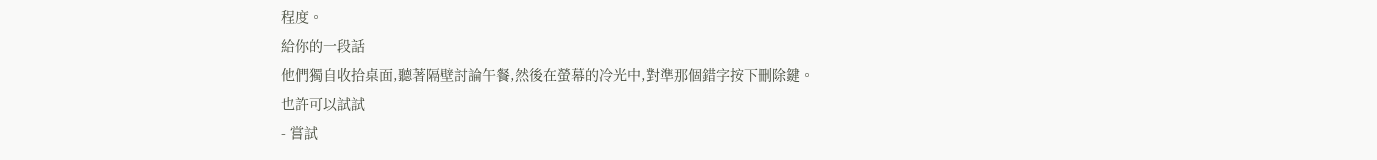程度。
給你的一段話
他們獨自收拾桌面,聽著隔壁討論午餐,然後在螢幕的冷光中,對準那個錯字按下刪除鍵。
也許可以試試
- 嘗試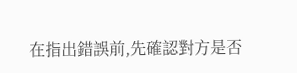在指出錯誤前,先確認對方是否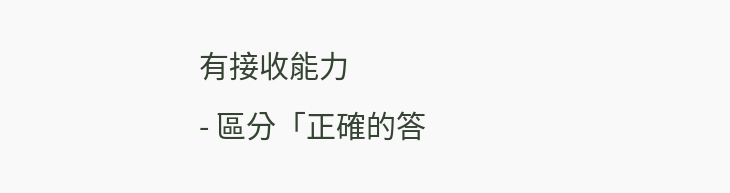有接收能力
- 區分「正確的答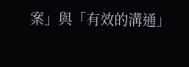案」與「有效的溝通」